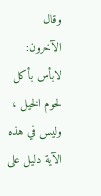وقال الآخرون: لابأس بأكل لحوم الخيل ، وليس في هذه الآية دليل على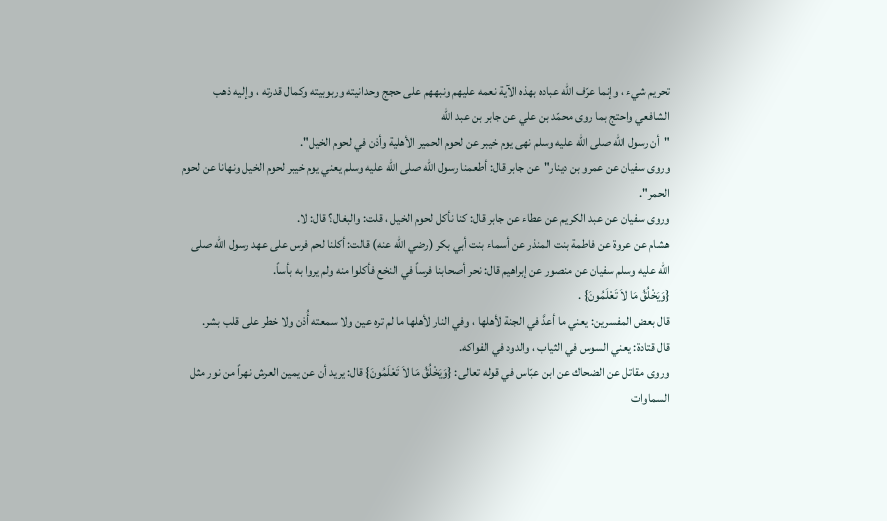تحريم شيء ، وإنما عرّف الله عباده بهذه الآية نعمه عليهم ونبههم على حجج وحدانيته وربوبيته وكمال قدرته ، وإليه ذهب الشافعي واحتج بما روى محمّد بن علي عن جابر بن عبد الله
"أن رسول الله صلى الله عليه وسلم نهى يوم خيبر عن لحوم الحمير الأهلية وأذن في لحوم الخيل".
وروى سفيان عن عمرو بن دينار"عن جابر قال: أطعمنا رسول الله صلى الله عليه وسلم يعني يوم خيبر لحوم الخيل ونهانا عن لحوم الحمر".
وروى سفيان عن عبد الكريم عن عطاء عن جابر قال: كنا نأكل لحوم الخيل ، قلت: والبغال؟ قال: لا.
هشام عن عروة عن فاطمة بنت المنذر عن أسماء بنت أبي بكر (رضي الله عنه) قالت: أكلنا لحم فرس على عهد رسول الله صلى الله عليه وسلم سفيان عن منصور عن إبراهيم قال: نحر أصحابنا فرساً في النخع فأكلوا منه ولم يروا به بأساً.
{وَيَخْلُقُ مَا لاَ تَعْلَمُونَ} .
قال بعض المفسرين: يعني ما أعدَّ في الجنة لأهلها ، وفي النار لأهلها ما لم تره عين ولا سمعته أُذن ولا خطر على قلب بشر.
قال قتادة: يعني السوس في الثياب ، والدود في الفواكه.
وروى مقاتل عن الضحاك عن ابن عبّاس في قوله تعالى: {وَيَخْلُقُ مَا لاَ تَعْلَمُونَ} قال: يريد أن عن يمين العرش نهراً من نور مثل السماوات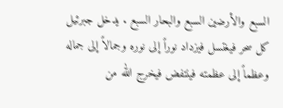السبع والأرضين السبع والبحار السبع . يدخل جبرئيل كل سحر فيغتسل فيزداد نوراً إلى نوره وجمالاً إلى جماله وعظماً إلى عظمته فينتفض فيخرج الله من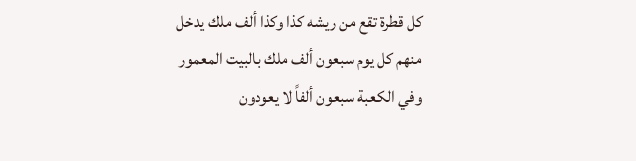كل قطرة تقع من ريشه كذا وكذا ألف ملك يدخل منهم كل يوم سبعون ألف ملك بالبيت المعمور وفي الكعبة سبعون ألفاً لا يعودون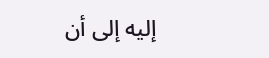إليه إلى أن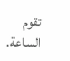تقوم الساعة.